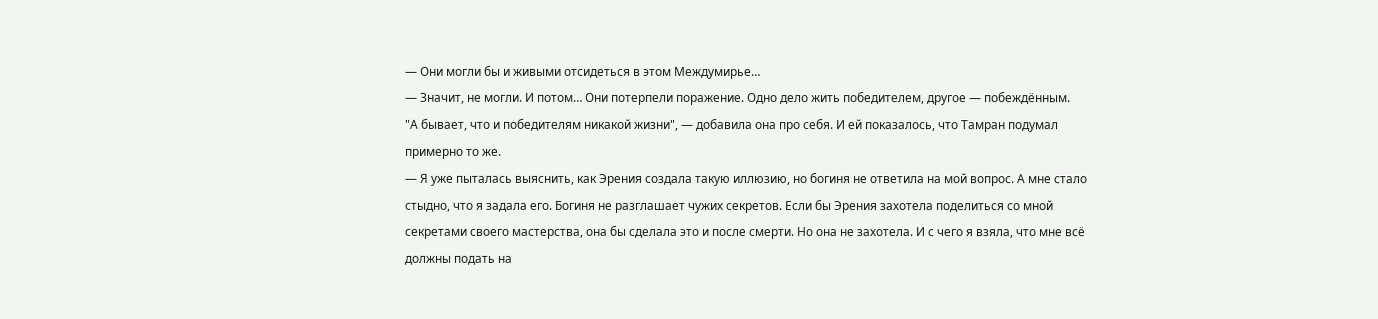— Они могли бы и живыми отсидеться в этом Междумирье…
— Значит, не могли. И потом… Они потерпели поражение. Одно дело жить победителем, другое — побеждённым.
"А бывает, что и победителям никакой жизни", — добавила она про себя. И ей показалось, что Тамран подумал примерно то же.
— Я уже пыталась выяснить, как Эрения создала такую иллюзию, но богиня не ответила на мой вопрос. А мне стало стыдно, что я задала его. Богиня не разглашает чужих секретов. Если бы Эрения захотела поделиться со мной секретами своего мастерства, она бы сделала это и после смерти. Но она не захотела. И с чего я взяла, что мне всё должны подать на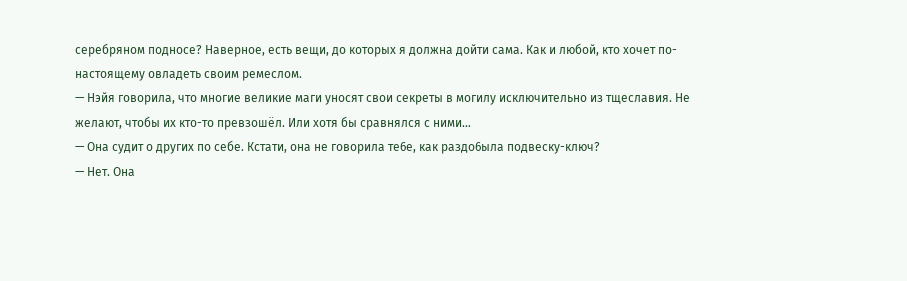серебряном подносе? Наверное, есть вещи, до которых я должна дойти сама. Как и любой, кто хочет по-настоящему овладеть своим ремеслом.
— Нэйя говорила, что многие великие маги уносят свои секреты в могилу исключительно из тщеславия. Не желают, чтобы их кто-то превзошёл. Или хотя бы сравнялся с ними…
— Она судит о других по себе. Кстати, она не говорила те6е, как раздо6ыла подвеску-ключ?
— Нет. Она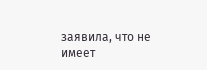заявила, что не имеет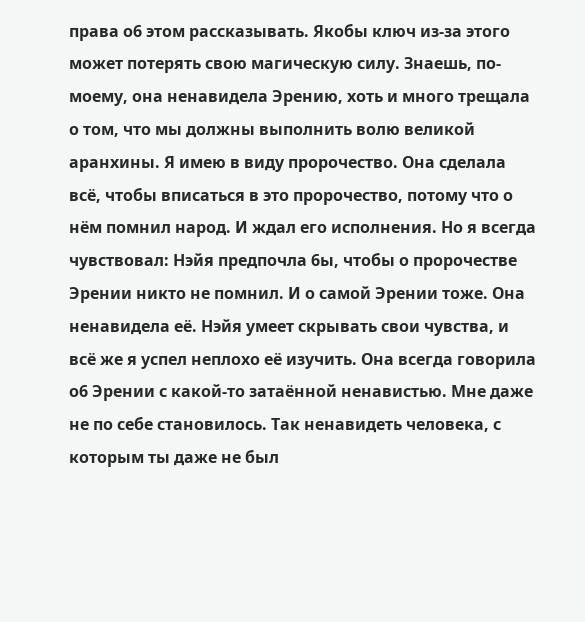права о6 этом рассказывать. Якобы ключ из-за этого может потерять свою магическую силу. Знаешь, по-моему, она ненавидела Эрению, хоть и много трещала о том, что мы должны выполнить волю великой аранхины. Я имею в виду пророчество. Она сделала всё, чтобы вписаться в это пророчество, потому что о нём помнил народ. И ждал его исполнения. Но я всегда чувствовал: Нэйя предпочла 6ы, чтобы о пророчестве Эрении никто не помнил. И о самой Эрении тоже. Она ненавидела её. Нэйя умеет скрывать свои чувства, и всё же я успел неплохо её изучить. Она всегда говорила о6 Эрении с какой-то затаённой ненавистью. Мне даже не по себе становилось. Так ненавидеть человека, с которым ты даже не был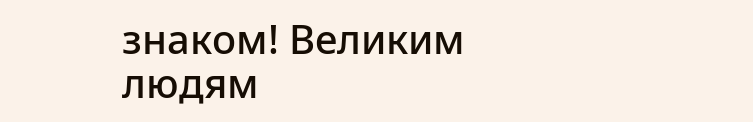знаком! Великим людям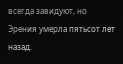всегда завидуют, но Эрения умерла пятьсот лет назад.